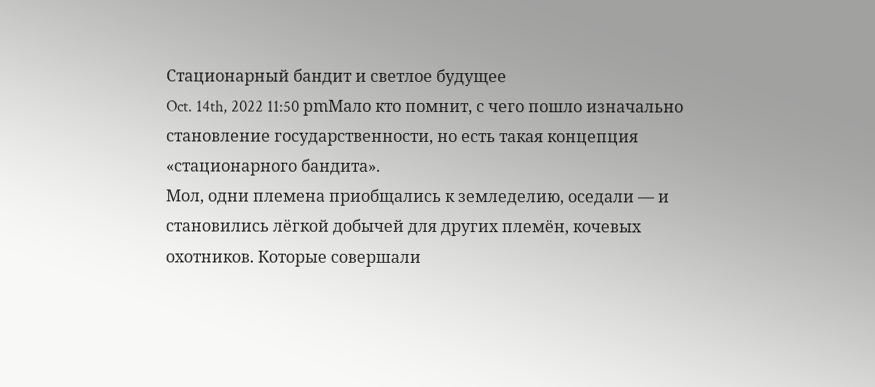Стационарный бандит и светлое будущее
Oct. 14th, 2022 11:50 pmМало кто помнит, с чего пошло изначально становление государственности, но есть такая концепция «стационарного бандита».
Мол, одни племена приобщались к земледелию, оседали — и становились лёгкой добычей для других племён, кочевых охотников. Которые совершали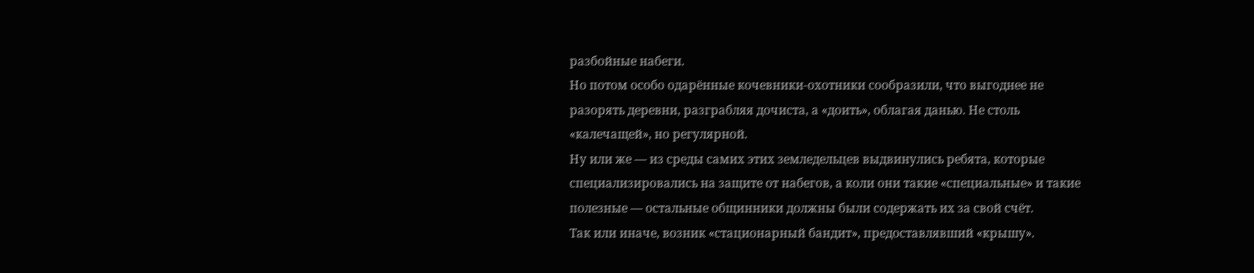разбойные набеги.
Но потом особо одарённые кочевники-охотники сообразили, что выгоднее не разорять деревни, разграбляя дочиста, а «доить», облагая данью. Не столь «калечащей», но регулярной.
Ну или же — из среды самих этих земледельцев выдвинулись ребята, которые специализировались на защите от набегов, а коли они такие «специальные» и такие полезные — остальные общинники должны были содержать их за свой счёт.
Так или иначе, возник «стационарный бандит», предоставлявший «крышу».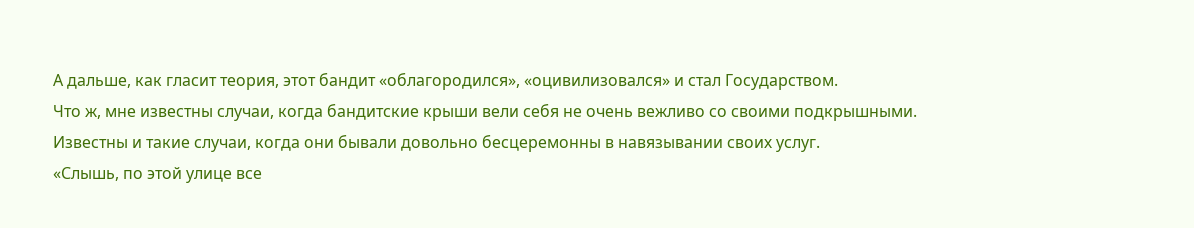А дальше, как гласит теория, этот бандит «облагородился», «оцивилизовался» и стал Государством.
Что ж, мне известны случаи, когда бандитские крыши вели себя не очень вежливо со своими подкрышными.
Известны и такие случаи, когда они бывали довольно бесцеремонны в навязывании своих услуг.
«Слышь, по этой улице все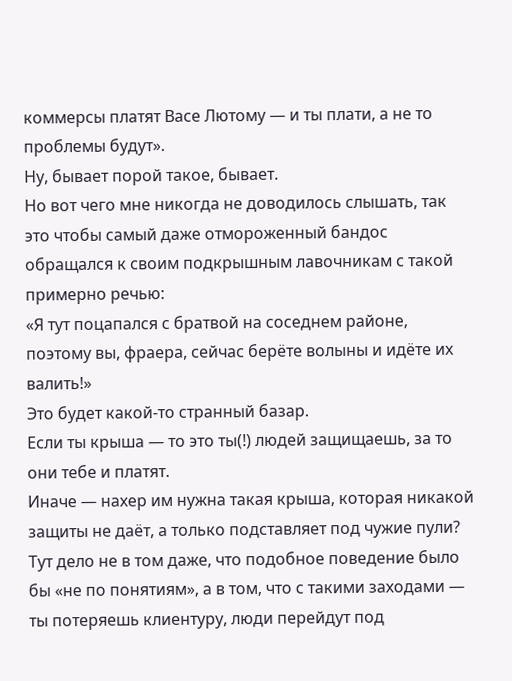коммерсы платят Васе Лютому — и ты плати, а не то проблемы будут».
Ну, бывает порой такое, бывает.
Но вот чего мне никогда не доводилось слышать, так это чтобы самый даже отмороженный бандос обращался к своим подкрышным лавочникам с такой примерно речью:
«Я тут поцапался с братвой на соседнем районе, поэтому вы, фраера, сейчас берёте волыны и идёте их валить!»
Это будет какой-то странный базар.
Если ты крыша — то это ты(!) людей защищаешь, за то они тебе и платят.
Иначе — нахер им нужна такая крыша, которая никакой защиты не даёт, а только подставляет под чужие пули?
Тут дело не в том даже, что подобное поведение было бы «не по понятиям», а в том, что с такими заходами — ты потеряешь клиентуру, люди перейдут под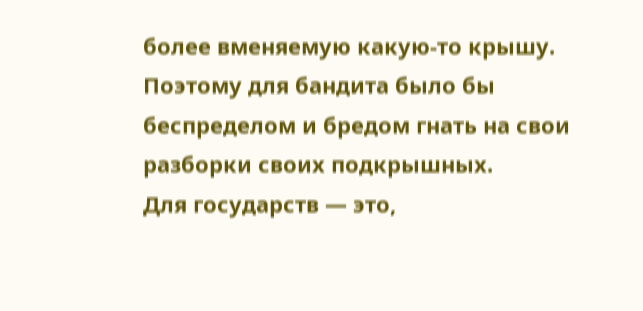более вменяемую какую-то крышу.
Поэтому для бандита было бы беспределом и бредом гнать на свои разборки своих подкрышных.
Для государств — это,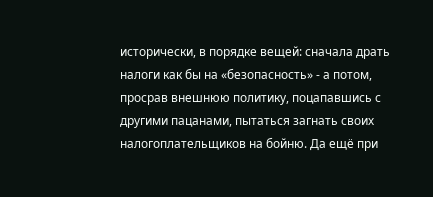исторически, в порядке вещей: сначала драть налоги как бы на «безопасность» - а потом, просрав внешнюю политику, поцапавшись с другими пацанами, пытаться загнать своих налогоплательщиков на бойню. Да ещё при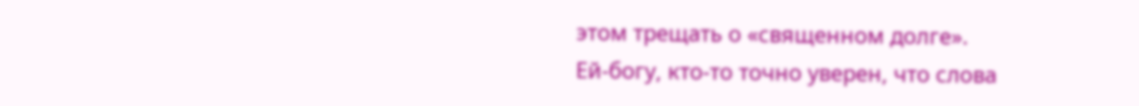этом трещать о «священном долге».
Ей-богу, кто-то точно уверен, что слова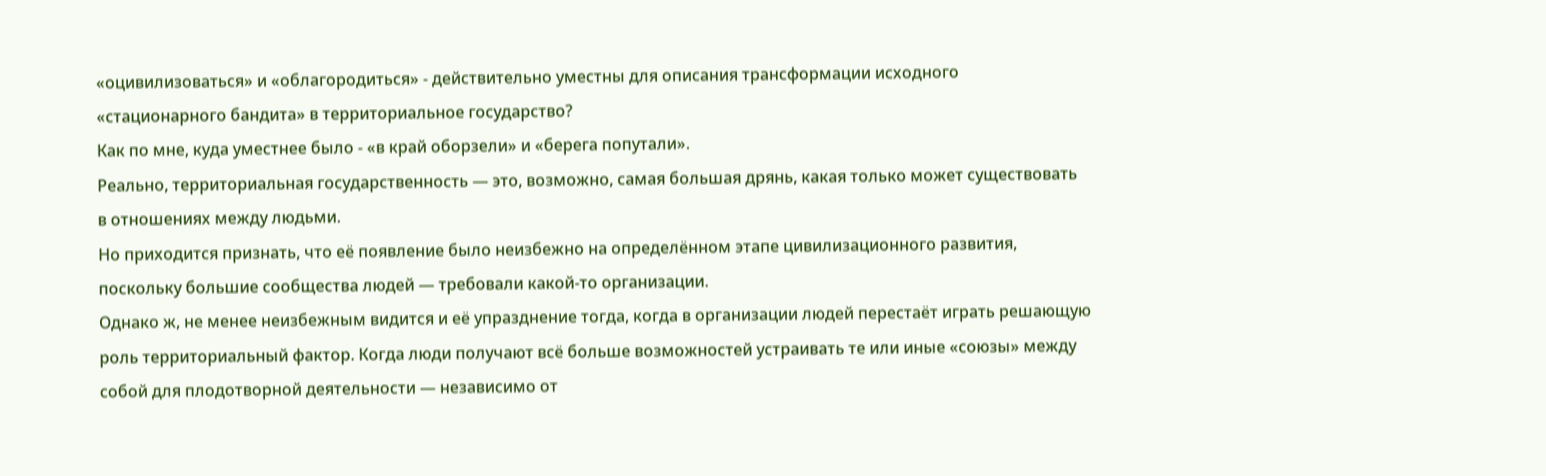«оцивилизоваться» и «облагородиться» - действительно уместны для описания трансформации исходного «стационарного бандита» в территориальное государство?
Как по мне, куда уместнее было - «в край оборзели» и «берега попутали».
Реально, территориальная государственность — это, возможно, самая большая дрянь, какая только может существовать в отношениях между людьми.
Но приходится признать, что её появление было неизбежно на определённом этапе цивилизационного развития, поскольку большие сообщества людей — требовали какой-то организации.
Однако ж, не менее неизбежным видится и её упразднение тогда, когда в организации людей перестаёт играть решающую роль территориальный фактор. Когда люди получают всё больше возможностей устраивать те или иные «союзы» между собой для плодотворной деятельности — независимо от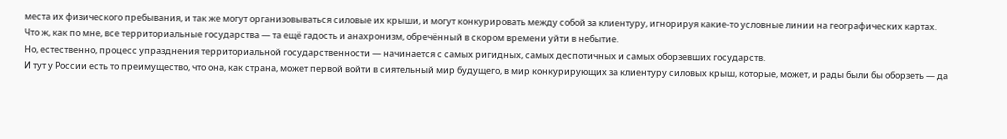места их физического пребывания, и так же могут организовываться силовые их крыши, и могут конкурировать между собой за клиентуру, игнорируя какие-то условные линии на географических картах.
Что ж, как по мне, все территориальные государства — та ещё гадость и анахронизм, обречённый в скором времени уйти в небытие.
Но, естественно, процесс упразднения территориальной государственности — начинается с самых ригидных, самых деспотичных и самых оборзевших государств.
И тут у России есть то преимущество, что она, как страна, может первой войти в сиятельный мир будущего, в мир конкурирующих за клиентуру силовых крыш, которые, может, и рады были бы оборзеть — да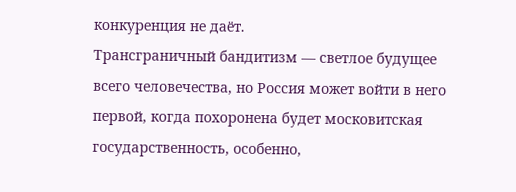конкуренция не даёт.
Трансграничный бандитизм — светлое будущее всего человечества, но Россия может войти в него первой, когда похоронена будет московитская государственность, особенно,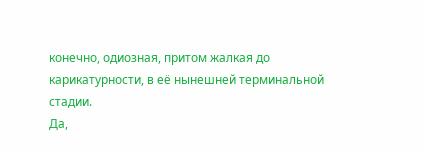конечно, одиозная, притом жалкая до карикатурности, в её нынешней терминальной стадии.
Да,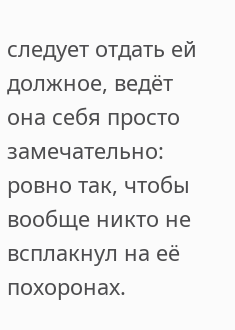следует отдать ей должное, ведёт она себя просто замечательно: ровно так, чтобы вообще никто не всплакнул на её похоронах.